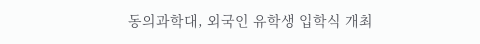동의과학대, 외국인 유학생 입학식 개최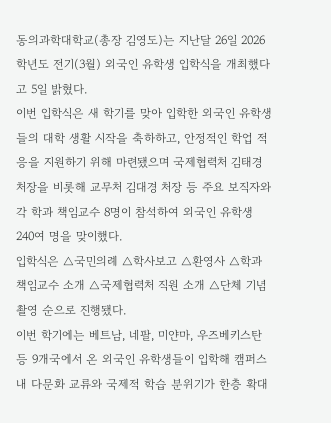동의과학대학교(총장 김영도)는 지난달 26일 2026학년도 전기(3월) 외국인 유학생 입학식을 개최했다고 5일 밝혔다.
이번 입학식은 새 학기를 맞아 입학한 외국인 유학생들의 대학 생활 시작을 축하하고, 안정적인 학업 적응을 지원하기 위해 마련됐으며 국제협력처 김태경 처장을 비롯해 교무처 김대경 처장 등 주요 보직자와 각 학과 책임교수 8명이 참석하여 외국인 유학생 240여 명을 맞이했다.
입학식은 △국민의례 △학사보고 △환영사 △학과 책임교수 소개 △국제협력처 직원 소개 △단체 기념촬영 순으로 진행됐다.
이번 학기에는 베트남, 네팔, 미얀마, 우즈베키스탄 등 9개국에서 온 외국인 유학생들이 입학해 캠퍼스 내 다문화 교류와 국제적 학습 분위기가 한층 확대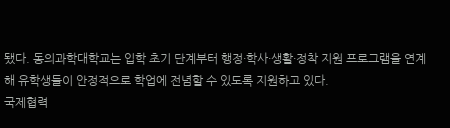됐다. 동의과학대학교는 입학 초기 단계부터 행정·학사·생활·정착 지원 프로그램을 연계해 유학생들이 안정적으로 학업에 전념할 수 있도록 지원하고 있다.
국제협력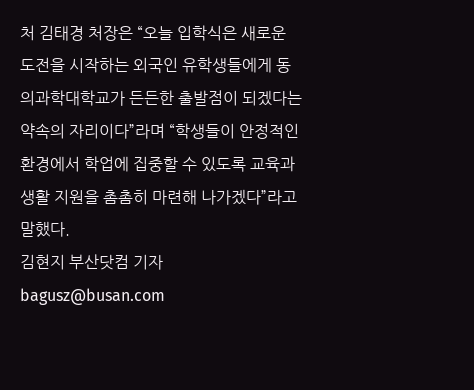처 김태경 처장은 “오늘 입학식은 새로운 도전을 시작하는 외국인 유학생들에게 동의과학대학교가 든든한 출발점이 되겠다는 약속의 자리이다”라며 “학생들이 안정적인 환경에서 학업에 집중할 수 있도록 교육과 생활 지원을 촘촘히 마련해 나가겠다”라고 말했다.
김현지 부산닷컴 기자 bagusz@busan.com